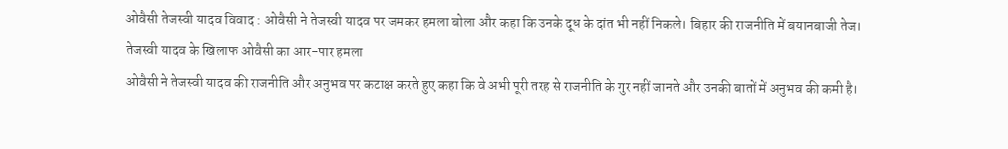ओवैसी तेजस्वी यादव विवाद : ओवैसी ने तेजस्वी यादव पर जमकर हमला बोला और कहा कि उनके दूध के दांत भी नहीं निकले। बिहार की राजनीति में बयानबाजी तेज।
तेजस्वी यादव के खिलाफ ओवैसी का आर-पार हमला
ओवैसी ने तेजस्वी यादव की राजनीति और अनुभव पर कटाक्ष करते हुए कहा कि वे अभी पूरी तरह से राजनीति के गुर नहीं जानते और उनकी बातों में अनुभव की कमी है।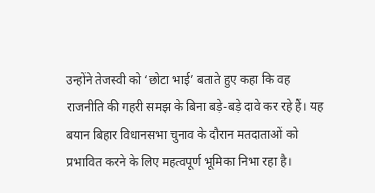उन्होंने तेजस्वी को ‘छोटा भाई’ बताते हुए कहा कि वह राजनीति की गहरी समझ के बिना बड़े-बड़े दावे कर रहे हैं। यह बयान बिहार विधानसभा चुनाव के दौरान मतदाताओं को प्रभावित करने के लिए महत्वपूर्ण भूमिका निभा रहा है।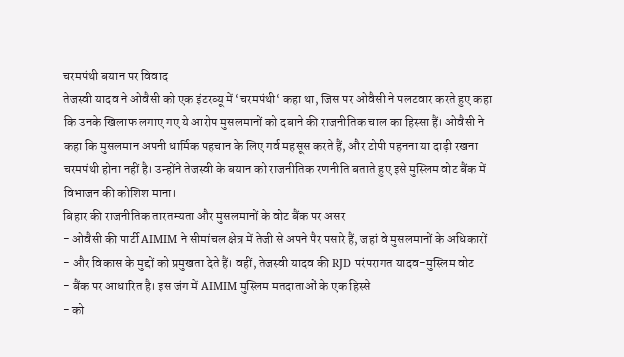चरमपंथी बयान पर विवाद
तेजस्वी यादव ने ओवैसी को एक इंटरव्यू में ‘चरमपंथी‘ कहा था, जिस पर ओवैसी ने पलटवार करते हुए कहा कि उनके खिलाफ लगाए गए ये आरोप मुसलमानों को दबाने की राजनीतिक चाल का हिस्सा हैं। ओवैसी ने कहा कि मुसलमान अपनी धार्मिक पहचान के लिए गर्व महसूस करते हैं, और टोपी पहनना या दाढ़ी रखना चरमपंथी होना नहीं है। उन्होंने तेजस्वी के बयान को राजनीतिक रणनीति बताते हुए इसे मुस्लिम वोट बैंक में विभाजन की कोशिश माना।
बिहार की राजनीतिक तारतम्यता और मुसलमानों के वोट बैंक पर असर
- ओवैसी की पार्टी AIMIM ने सीमांचल क्षेत्र में तेजी से अपने पैर पसारे हैं, जहां वे मुसलमानों के अधिकारों
- और विकास के मुद्दों को प्रमुखता देते हैं। वहीं, तेजस्वी यादव की RJD परंपरागत यादव-मुस्लिम वोट
- बैंक पर आधारित है। इस जंग में AIMIM मुस्लिम मतदाताओं के एक हिस्से
- को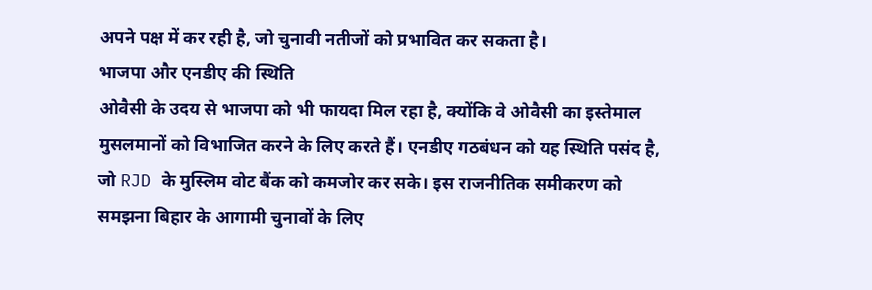अपने पक्ष में कर रही है, जो चुनावी नतीजों को प्रभावित कर सकता है।
भाजपा और एनडीए की स्थिति
ओवैसी के उदय से भाजपा को भी फायदा मिल रहा है, क्योंकि वे ओवैसी का इस्तेमाल मुसलमानों को विभाजित करने के लिए करते हैं। एनडीए गठबंधन को यह स्थिति पसंद है, जो RJD के मुस्लिम वोट बैंक को कमजोर कर सके। इस राजनीतिक समीकरण को समझना बिहार के आगामी चुनावों के लिए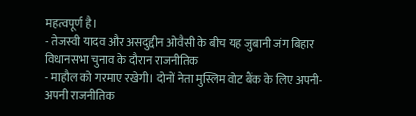महत्वपूर्ण है।
- तेजस्वी यादव और असदुद्दीन ओवैसी के बीच यह जुबानी जंग बिहार विधानसभा चुनाव के दौरान राजनीतिक
- माहौल को गरमाए रखेगी। दोनों नेता मुस्लिम वोट बैंक के लिए अपनी-अपनी राजनीतिक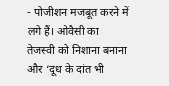- पोजीशन मजबूत करने में लगे हैं। ओवैसी का तेजस्वी को निशाना बनाना और ‘दूध के दांत भी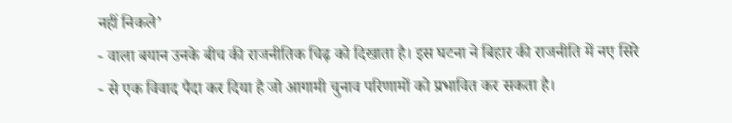नहीं निकले’
- वाला बयान उनके बीच की राजनीतिक चिढ़ को दिखाता है। इस घटना ने बिहार की राजनीति में नए सिरे
- से एक विवाद पैदा कर दिया है जो आगामी चुनाव परिणामों को प्रभावित कर सकता है।